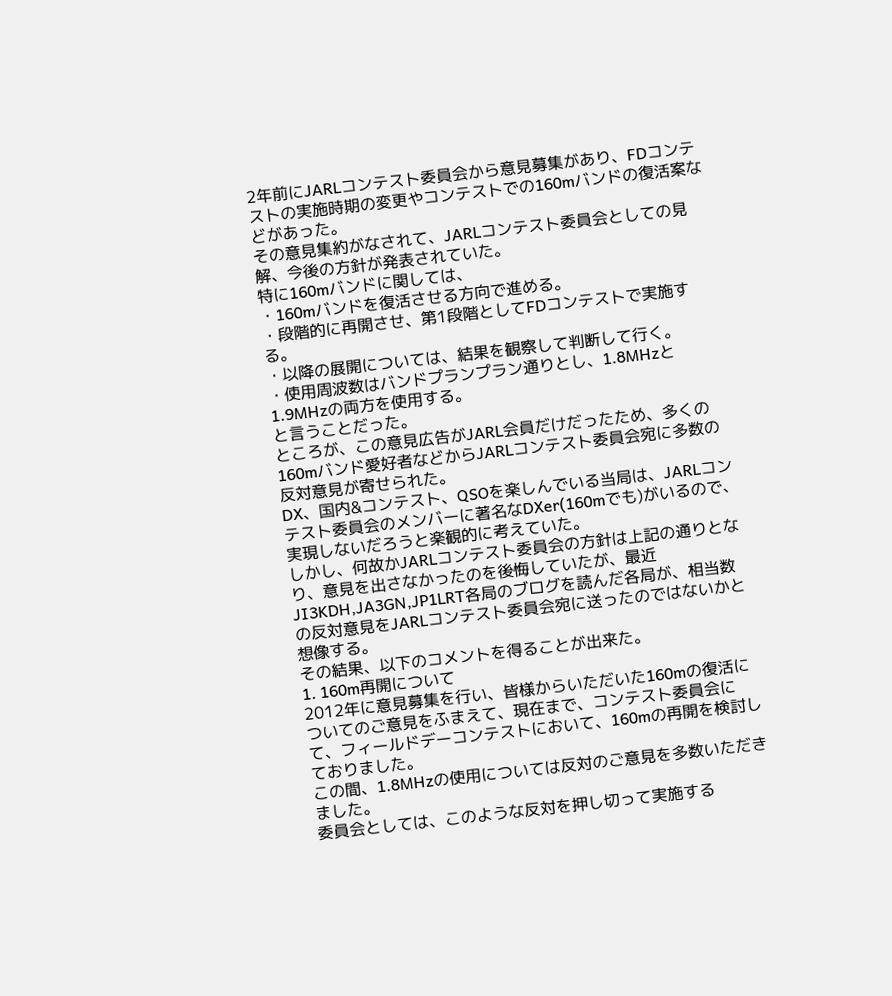2年前にJARLコンテスト委員会から意見募集があり、FDコンテストの実施時期の変更やコンテストでの160mバンドの復活案などがあった。
その意見集約がなされて、JARLコンテスト委員会としての見解、今後の方針が発表されていた。
特に160mバンドに関しては、
・160mバンドを復活させる方向で進める。
・段階的に再開させ、第1段階としてFDコンテストで実施する。
・以降の展開については、結果を観察して判断して行く。
・使用周波数はバンドプランプラン通りとし、1.8MHzと1.9MHzの両方を使用する。
と言うことだった。
ところが、この意見広告がJARL会員だけだったため、多くの160mバンド愛好者などからJARLコンテスト委員会宛に多数の反対意見が寄せられた。
DX、国内&コンテスト、QSOを楽しんでいる当局は、JARLコンテスト委員会のメンバーに著名なDXer(160mでも)がいるので、実現しないだろうと楽観的に考えていた。
しかし、何故かJARLコンテスト委員会の方針は上記の通りとなり、意見を出さなかったのを後悔していたが、最近JI3KDH,JA3GN,JP1LRT各局のブログを読んだ各局が、相当数の反対意見をJARLコンテスト委員会宛に送ったのではないかと想像する。
その結果、以下のコメントを得ることが出来た。
1. 160m再開について
2012年に意見募集を行い、皆様からいただいた160mの復活についてのご意見をふまえて、現在まで、コンテスト委員会にて、フィールドデーコンテストにおいて、160mの再開を検討しておりました。
この間、1.8MHzの使用については反対のご意見を多数いただきました。
委員会としては、このような反対を押し切って実施する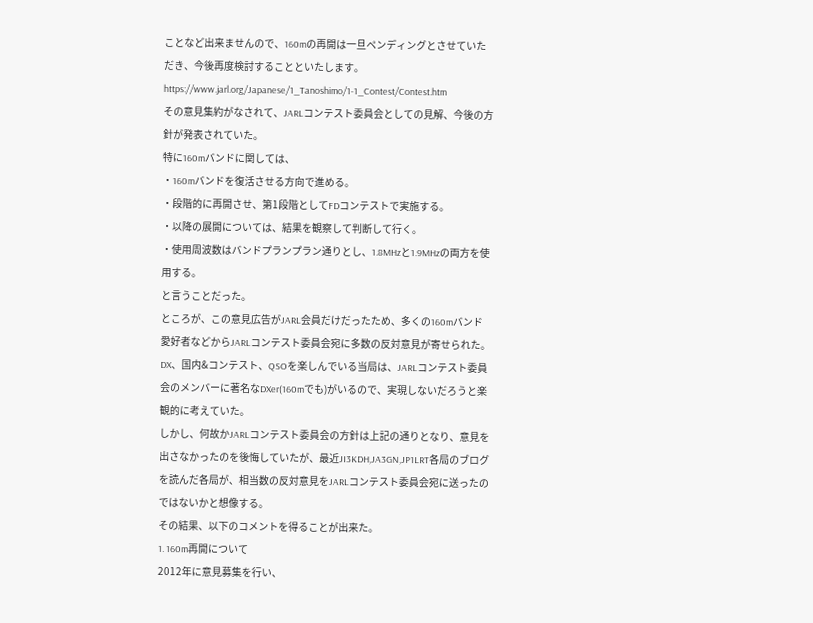ことなど出来ませんので、160mの再開は一旦ペンディングとさせていただき、今後再度検討することといたします。
https://www.jarl.org/Japanese/1_Tanoshimo/1-1_Contest/Contest.htm
その意見集約がなされて、JARLコンテスト委員会としての見解、今後の方針が発表されていた。
特に160mバンドに関しては、
・160mバンドを復活させる方向で進める。
・段階的に再開させ、第1段階としてFDコンテストで実施する。
・以降の展開については、結果を観察して判断して行く。
・使用周波数はバンドプランプラン通りとし、1.8MHzと1.9MHzの両方を使用する。
と言うことだった。
ところが、この意見広告がJARL会員だけだったため、多くの160mバンド愛好者などからJARLコンテスト委員会宛に多数の反対意見が寄せられた。
DX、国内&コンテスト、QSOを楽しんでいる当局は、JARLコンテスト委員会のメンバーに著名なDXer(160mでも)がいるので、実現しないだろうと楽観的に考えていた。
しかし、何故かJARLコンテスト委員会の方針は上記の通りとなり、意見を出さなかったのを後悔していたが、最近JI3KDH,JA3GN,JP1LRT各局のブログを読んだ各局が、相当数の反対意見をJARLコンテスト委員会宛に送ったのではないかと想像する。
その結果、以下のコメントを得ることが出来た。
1. 160m再開について
2012年に意見募集を行い、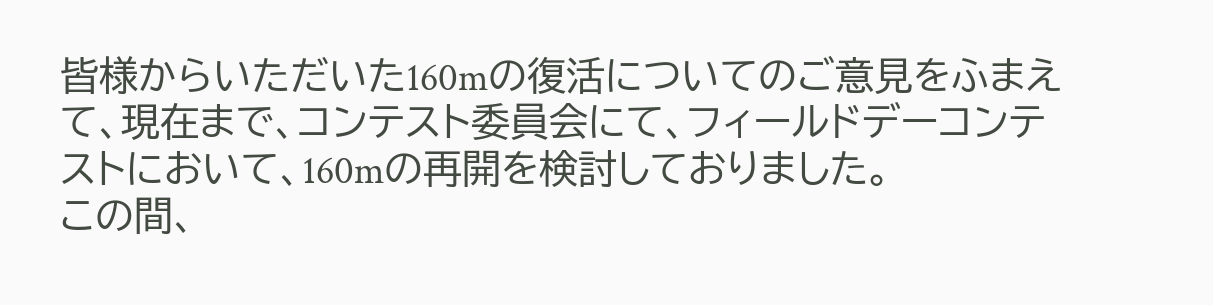皆様からいただいた160mの復活についてのご意見をふまえて、現在まで、コンテスト委員会にて、フィールドデーコンテストにおいて、160mの再開を検討しておりました。
この間、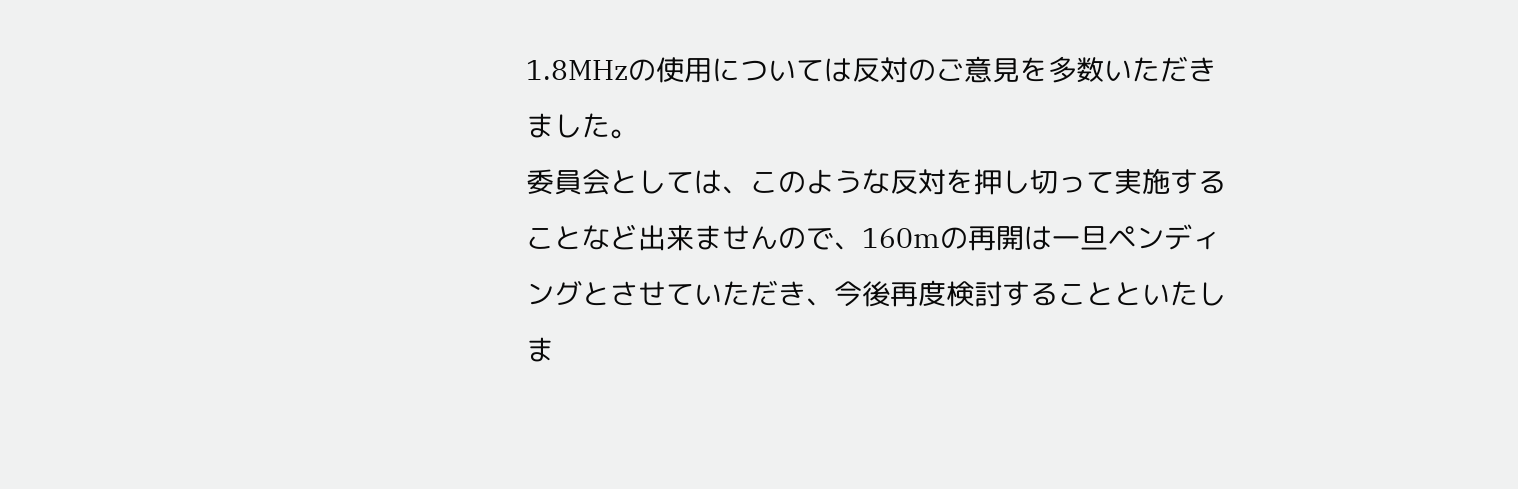1.8MHzの使用については反対のご意見を多数いただきました。
委員会としては、このような反対を押し切って実施することなど出来ませんので、160mの再開は一旦ペンディングとさせていただき、今後再度検討することといたしま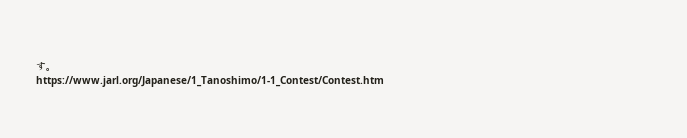す。
https://www.jarl.org/Japanese/1_Tanoshimo/1-1_Contest/Contest.htm